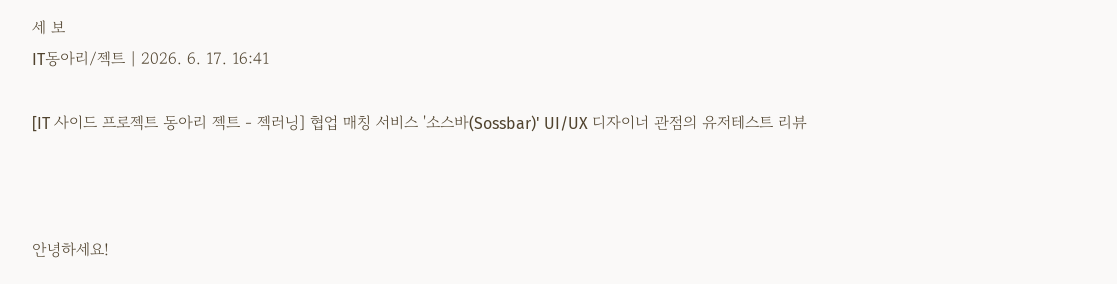세 보
IT동아리/젝트 | 2026. 6. 17. 16:41

[IT 사이드 프로젝트 동아리 젝트 - 젝러닝] 협업 매칭 서비스 '소스바(Sossbar)' UI/UX 디자이너 관점의 유저테스트 리뷰



안녕하세요!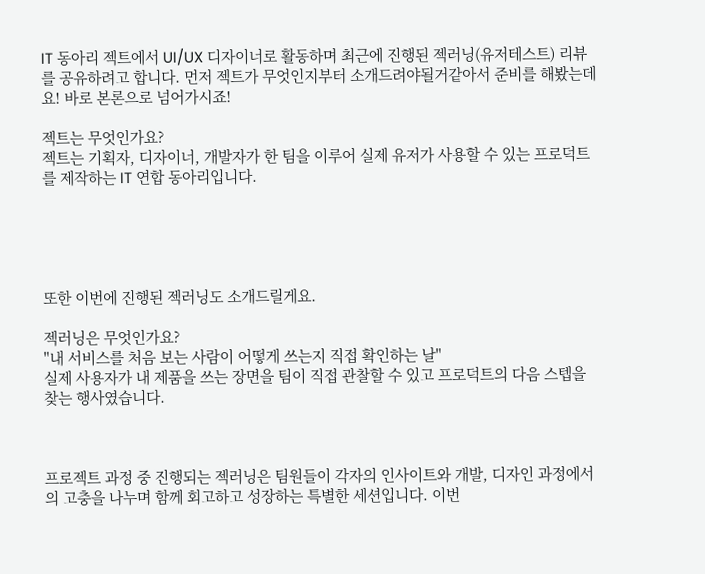IT 동아리 젝트에서 UI/UX 디자이너로 활동하며 최근에 진행된 젝러닝(유저테스트) 리뷰를 공유하려고 합니다. 먼저 젝트가 무엇인지부터 소개드려야될거같아서 준비를 해봤는데요! 바로 본론으로 넘어가시죠!

젝트는 무엇인가요?
젝트는 기획자, 디자이너, 개발자가 한 팀을 이루어 실제 유저가 사용할 수 있는 프로덕트를 제작하는 IT 연합 동아리입니다.





또한 이번에 진행된 젝러닝도 소개드릴게요.

젝러닝은 무엇인가요?
"내 서비스를 처음 보는 사람이 어떻게 쓰는지 직접 확인하는 날"
실제 사용자가 내 제품을 쓰는 장면을 팀이 직접 관찰할 수 있고 프로덕트의 다음 스텝을 찾는 행사였습니다.



프로젝트 과정 중 진행되는 젝러닝은 팀원들이 각자의 인사이트와 개발, 디자인 과정에서의 고충을 나누며 함께 회고하고 성장하는 특별한 세션입니다. 이번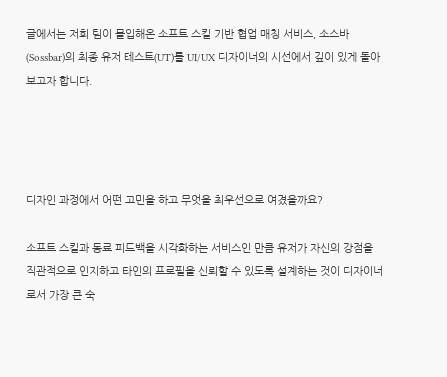글에서는 저희 팀이 몰입해온 소프트 스킬 기반 협업 매칭 서비스, 소스바(Sossbar)의 최종 유저 테스트(UT)를 UI/UX 디자이너의 시선에서 깊이 있게 돌아보고자 합니다.




디자인 과정에서 어떤 고민을 하고 무엇을 최우선으로 여겼을까요?

소프트 스킬과 동료 피드백을 시각화하는 서비스인 만큼 유저가 자신의 강점을 직관적으로 인지하고 타인의 프로필을 신뢰할 수 있도록 설계하는 것이 디자이너로서 가장 큰 숙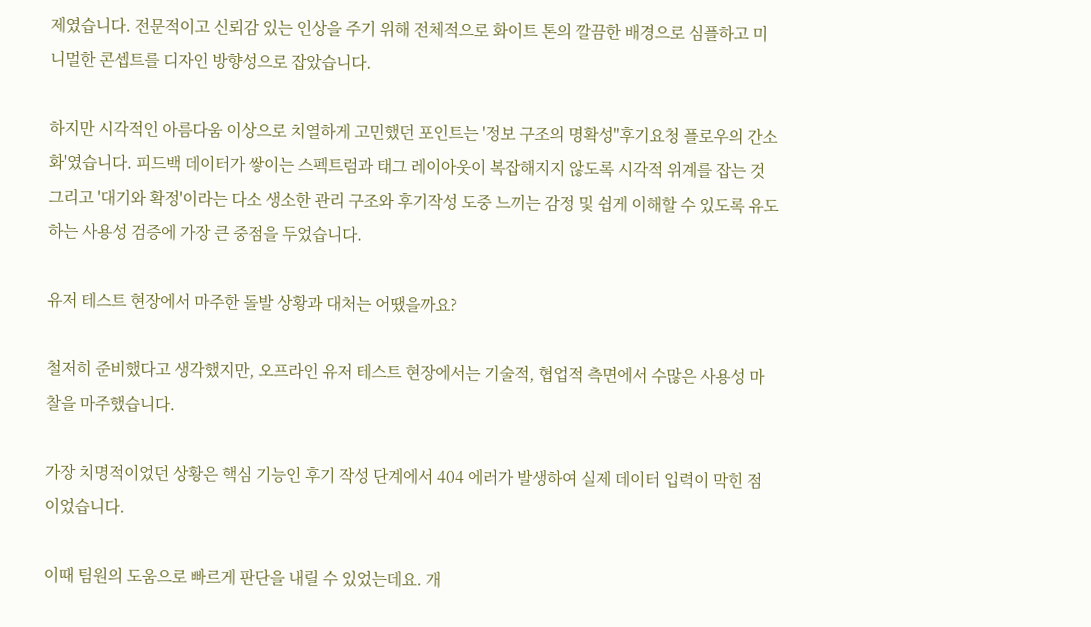제였습니다. 전문적이고 신뢰감 있는 인상을 주기 위해 전체적으로 화이트 톤의 깔끔한 배경으로 심플하고 미니멀한 콘셉트를 디자인 방향성으로 잡았습니다.

하지만 시각적인 아름다움 이상으로 치열하게 고민했던 포인트는 '정보 구조의 명확성''후기요청 플로우의 간소화'였습니다. 피드백 데이터가 쌓이는 스펙트럼과 태그 레이아웃이 복잡해지지 않도록 시각적 위계를 잡는 것 그리고 '대기와 확정'이라는 다소 생소한 관리 구조와 후기작성 도중 느끼는 감정 및 쉽게 이해할 수 있도록 유도하는 사용성 검증에 가장 큰 중점을 두었습니다.

유저 테스트 현장에서 마주한 돌발 상황과 대처는 어땠을까요?

철저히 준비했다고 생각했지만, 오프라인 유저 테스트 현장에서는 기술적, 협업적 측면에서 수많은 사용성 마찰을 마주했습니다.

가장 치명적이었던 상황은 핵심 기능인 후기 작성 단계에서 404 에러가 발생하여 실제 데이터 입력이 막힌 점이었습니다.

이때 팀원의 도움으로 빠르게 판단을 내릴 수 있었는데요. 개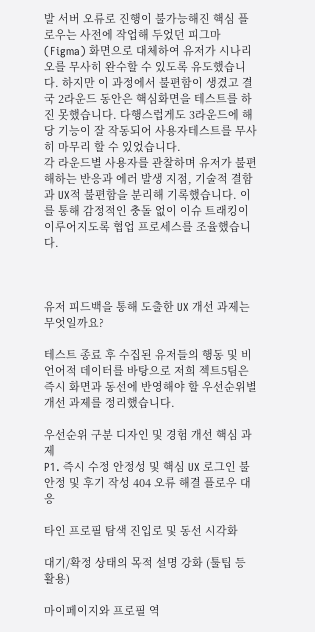발 서버 오류로 진행이 불가능해진 핵심 플로우는 사전에 작업해 두었던 피그마(Figma) 화면으로 대체하여 유저가 시나리오를 무사히 완수할 수 있도록 유도했습니다. 하지만 이 과정에서 불편함이 생겼고 결국 2라운드 동안은 핵심화면을 테스트를 하진 못했습니다. 다행스럽게도 3라운드에 해당 기능이 잘 작동되어 사용자테스트를 무사히 마무리 할 수 있었습니다.
각 라운드별 사용자를 관찰하며 유저가 불편해하는 반응과 에러 발생 지점, 기술적 결함과 UX적 불편함을 분리해 기록했습니다. 이를 통해 감정적인 충돌 없이 이슈 트래킹이 이루어지도록 협업 프로세스를 조율했습니다.



유저 피드백을 통해 도출한 UX 개선 과제는 무엇일까요?

테스트 종료 후 수집된 유저들의 행동 및 비언어적 데이터를 바탕으로 저희 젝트5팀은 즉시 화면과 동선에 반영해야 할 우선순위별 개선 과제를 정리했습니다.

우선순위 구분 디자인 및 경험 개선 핵심 과제
P1. 즉시 수정 안정성 및 핵심 UX 로그인 불안정 및 후기 작성 404 오류 해결 플로우 대응

타인 프로필 탐색 진입로 및 동선 시각화

대기/확정 상태의 목적 설명 강화 (툴팁 등 활용)

마이페이지와 프로필 역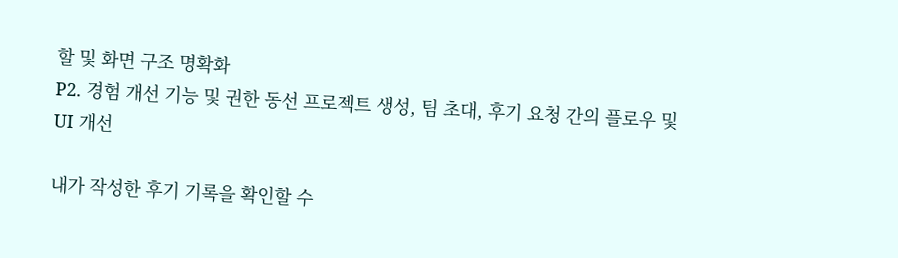할 및 화면 구조 명확화
P2. 경험 개선 기능 및 권한 동선 프로젝트 생성, 팀 초대, 후기 요청 간의 플로우 및 UI 개선

내가 작성한 후기 기록을 확인할 수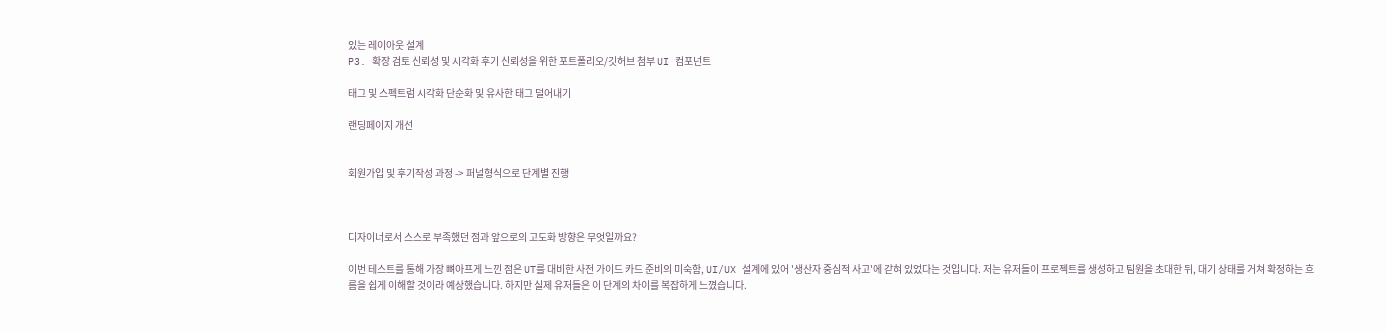있는 레이아웃 설계
P3. 확장 검토 신뢰성 및 시각화 후기 신뢰성을 위한 포트폴리오/깃허브 첨부 UI 컴포넌트

태그 및 스펙트럼 시각화 단순화 및 유사한 태그 덜어내기

랜딩페이지 개선


회원가입 및 후기작성 과정 -> 퍼널형식으로 단계별 진행



디자이너로서 스스로 부족했던 점과 앞으로의 고도화 방향은 무엇일까요?

이번 테스트를 통해 가장 뼈아프게 느낀 점은 UT를 대비한 사전 가이드 카드 준비의 미숙함, UI/UX 설계에 있어 '생산자 중심적 사고'에 갇혀 있었다는 것입니다. 저는 유저들이 프로젝트를 생성하고 팀원을 초대한 뒤, 대기 상태를 거쳐 확정하는 흐름을 쉽게 이해할 것이라 예상했습니다. 하지만 실제 유저들은 이 단계의 차이를 복잡하게 느꼈습니다.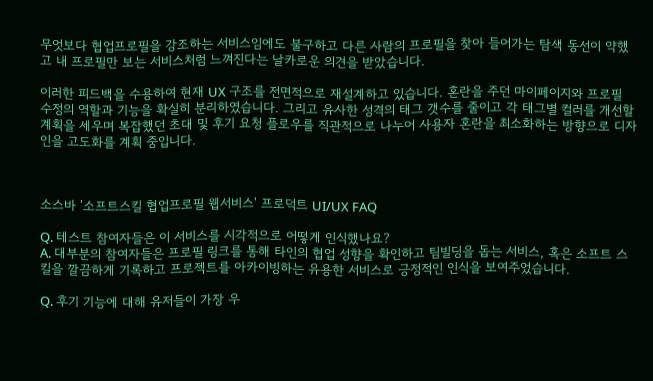무엇보다 협업프로필을 강조하는 서비스임에도 불구하고 다른 사람의 프로필을 찾아 들어가는 탐색 동선이 약했고 내 프로필만 보는 서비스처럼 느껴진다는 날카로운 의견을 받았습니다.

이러한 피드백을 수용하여 현재 UX 구조를 전면적으로 재설계하고 있습니다. 혼란을 주던 마이페이지와 프로필 수정의 역할과 기능을 확실히 분리하였습니다. 그리고 유사한 성격의 태그 갯수를 줄이고 각 태그별 컬러를 개선할 계획을 세우며 복잡했던 초대 및 후기 요청 플로우를 직관적으로 나누어 사용자 혼란을 최소화하는 방향으로 디자인을 고도화를 계획 중입니다.



소스바 '소프트스킬 협업프로필 웹서비스' 프로덕트 UI/UX FAQ

Q. 테스트 참여자들은 이 서비스를 시각적으로 어떻게 인식했나요?
A. 대부분의 참여자들은 프로필 링크를 통해 타인의 협업 성향을 확인하고 팀빌딩을 돕는 서비스, 혹은 소프트 스킬을 깔끔하게 기록하고 프로젝트를 아카이빙하는 유용한 서비스로 긍정적인 인식을 보여주었습니다.

Q. 후기 기능에 대해 유저들이 가장 우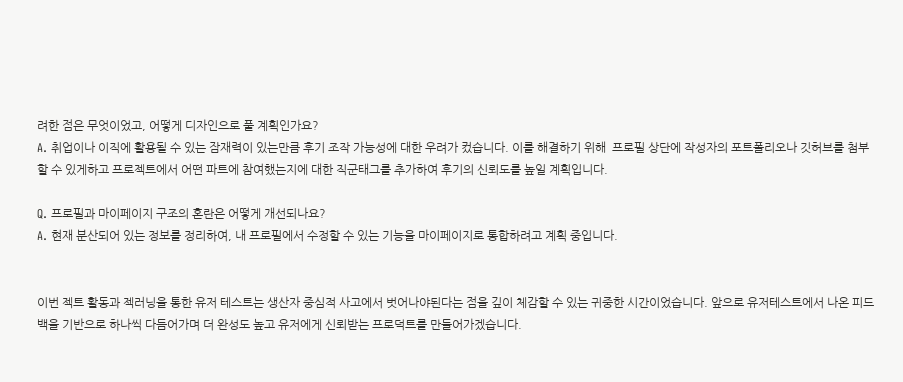려한 점은 무엇이었고, 어떻게 디자인으로 풀 계획인가요?
A. 취업이나 이직에 활용될 수 있는 잠재력이 있는만큼 후기 조작 가능성에 대한 우려가 컸습니다. 이를 해결하기 위해  프로필 상단에 작성자의 포트폴리오나 깃허브를 첨부할 수 있게하고 프로젝트에서 어떤 파트에 참여했는지에 대한 직군태그를 추가하여 후기의 신뢰도를 높일 계획입니다.

Q. 프로필과 마이페이지 구조의 혼란은 어떻게 개선되나요?
A. 현재 분산되어 있는 정보를 정리하여, 내 프로필에서 수정할 수 있는 기능을 마이페이지로 통합하려고 계획 중입니다.


이번 젝트 활동과 젝러닝을 통한 유저 테스트는 생산자 중심적 사고에서 벗어나야된다는 점을 깊이 체감할 수 있는 귀중한 시간이었습니다. 앞으로 유저테스트에서 나온 피드백을 기반으로 하나씩 다듬어가며 더 완성도 높고 유저에게 신뢰받는 프로덕트를 만들어가겠습니다.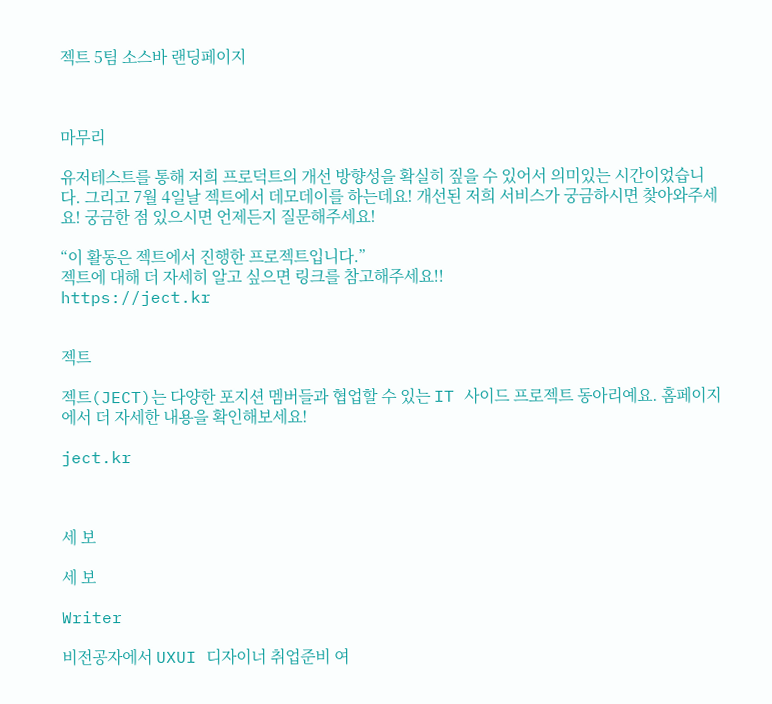젝트 5팀 소스바 랜딩페이지



마무리

유저테스트를 통해 저희 프로덕트의 개선 방향성을 확실히 짚을 수 있어서 의미있는 시간이었습니다. 그리고 7월 4일날 젝트에서 데모데이를 하는데요! 개선된 저희 서비스가 궁금하시면 찾아와주세요! 궁금한 점 있으시면 언제든지 질문해주세요!

“이 활동은 젝트에서 진행한 프로젝트입니다.”
젝트에 대해 더 자세히 알고 싶으면 링크를 참고해주세요!!
https://ject.kr


젝트

젝트(JECT)는 다양한 포지션 멤버들과 협업할 수 있는 IT 사이드 프로젝트 동아리예요. 홈페이지에서 더 자세한 내용을 확인해보세요!

ject.kr



세 보

세 보

Writer

비전공자에서 UXUI 디자이너 취업준비 여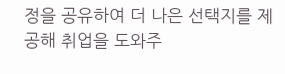정을 공유하여 더 나은 선택지를 제공해 취업을 도와주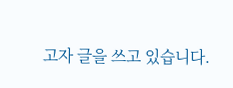고자 글을 쓰고 있습니다.